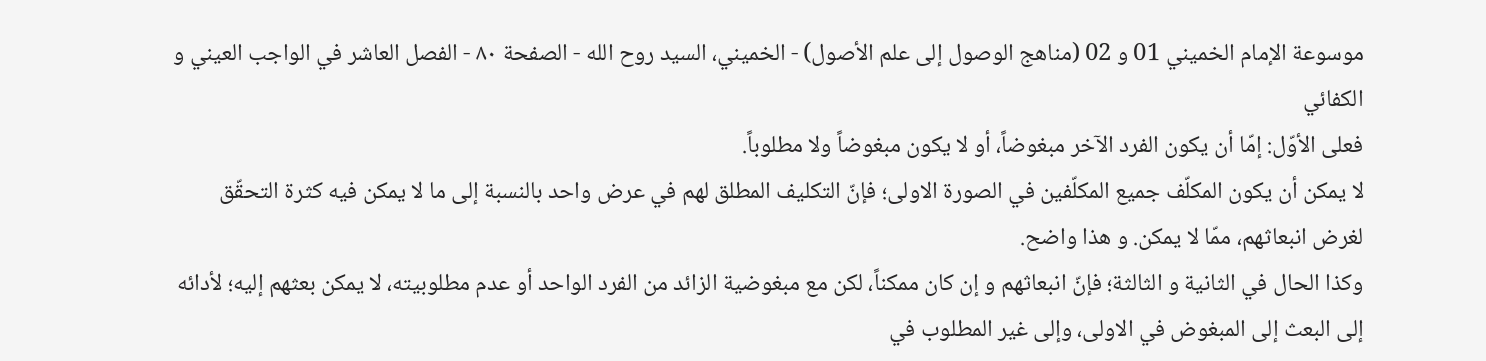موسوعة الإمام الخميني 01 و 02 (مناهج الوصول إلى علم الأصول) - الخميني، السيد روح الله - الصفحة ٨٠ - الفصل العاشر في الواجب العيني و الكفائي
فعلى الأوّل: إمّا أن يكون الفرد الآخر مبغوضاً، أو لا يكون مبغوضاً ولا مطلوباً.
لا يمكن أن يكون المكلّف جميع المكلّفين في الصورة الاولى؛ فإنّ التكليف المطلق لهم في عرض واحد بالنسبة إلى ما لا يمكن فيه كثرة التحقّق لغرض انبعاثهم، ممّا لا يمكن. و هذا واضح.
وكذا الحال في الثانية و الثالثة؛ فإنّ انبعاثهم و إن كان ممكناً، لكن مع مبغوضية الزائد من الفرد الواحد أو عدم مطلوبيته، لا يمكن بعثهم إليه؛ لأدائه إلى البعث إلى المبغوض في الاولى، وإلى غير المطلوب في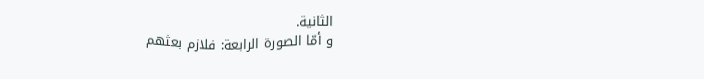الثانية.
و أمّا الصورة الرابعة: فلازم بعثهم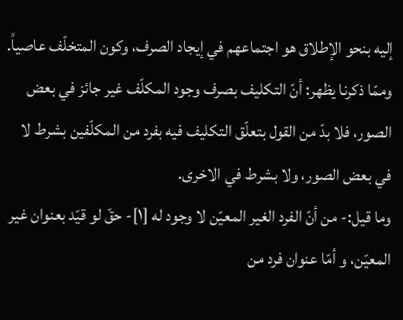إليه بنحو الإطلاق هو اجتماعهم في إيجاد الصرف، وكون المتخلّف عاصياً.
وممّا ذكرنا يظهر: أنّ التكليف بصرف وجود المكلّف غير جائز في بعض الصور، فلا بدّ من القول بتعلّق التكليف فيه بفرد من المكلّفين بشرط لا في بعض الصور، ولا بشرط في الاخرى.
وما قيل:- من أنّ الفرد الغير المعيّن لا وجود له [١]- حقّ لو قيّد بعنوان غير المعيّن، و أمّا عنوان فرد من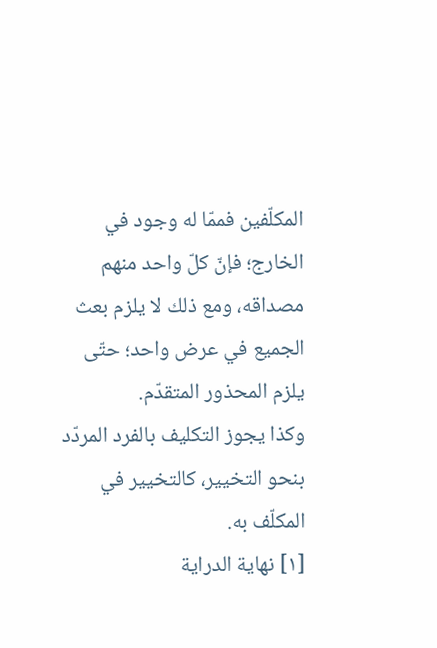المكلّفين فممّا له وجود في الخارج؛ فإنّ كلّ واحد منهم مصداقه، ومع ذلك لا يلزم بعث الجميع في عرض واحد؛ حتّى يلزم المحذور المتقدّم.
وكذا يجوز التكليف بالفرد المردّد بنحو التخيير، كالتخيير في المكلّف به.
[١] نهاية الدراية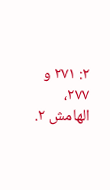٢: ٢٧١ و ٢٧٧، الهامش ٢.